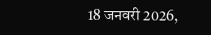18 जनवरी 2026,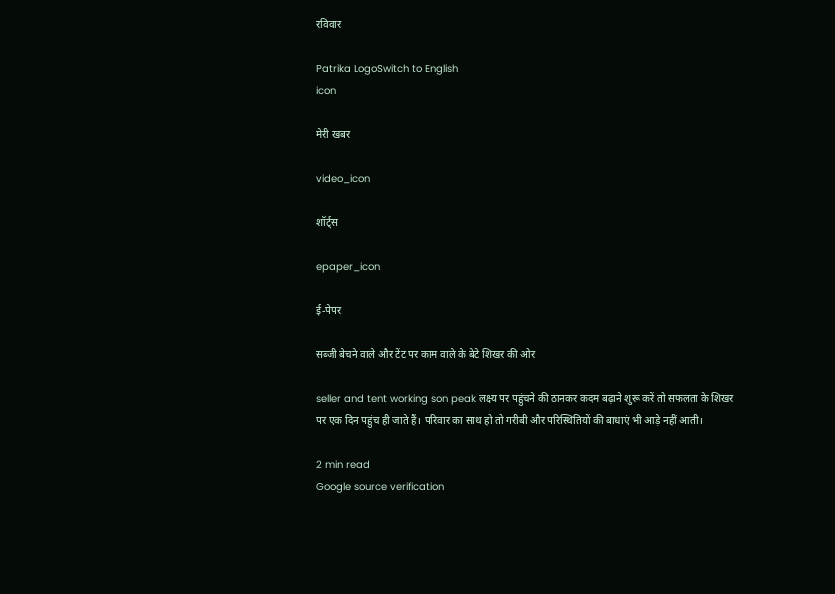रविवार

Patrika LogoSwitch to English
icon

मेरी खबर

video_icon

शॉर्ट्स

epaper_icon

ई-पेपर

सब्जी बेचने वाले और टेंट पर काम वाले के बेटे शिखर की ओर

seller and tent working son peak लक्ष्य पर पहुंचने की ठानकर कदम बढ़ाने शुरू करें तो सफलता के शिखर पर एक दिन पहुंच ही जाते हैं। परिवार का साथ हो तो गरीबी और परिस्थितियों की बाधाएं भी आड़े नहीं आती।

2 min read
Google source verification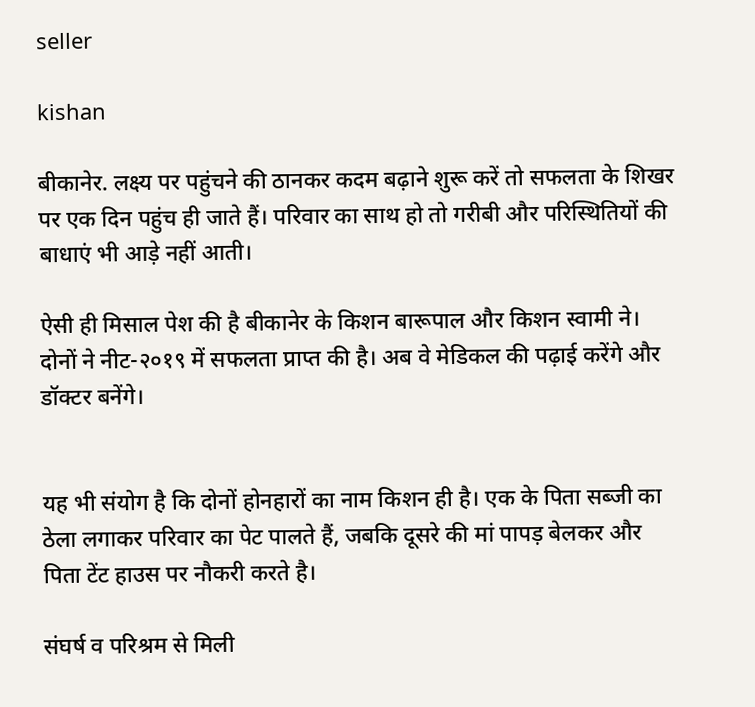seller

kishan

बीकानेर. लक्ष्य पर पहुंचने की ठानकर कदम बढ़ाने शुरू करें तो सफलता के शिखर पर एक दिन पहुंच ही जाते हैं। परिवार का साथ हो तो गरीबी और परिस्थितियों की बाधाएं भी आड़े नहीं आती।

ऐसी ही मिसाल पेश की है बीकानेर के किशन बारूपाल और किशन स्वामी ने। दोनों ने नीट-२०१९ में सफलता प्राप्त की है। अब वे मेडिकल की पढ़ाई करेंगे और डॉक्टर बनेंगे।


यह भी संयोग है कि दोनों होनहारों का नाम किशन ही है। एक के पिता सब्जी का ठेला लगाकर परिवार का पेट पालते हैं, जबकि दूसरे की मां पापड़ बेलकर और पिता टेंट हाउस पर नौकरी करते है।

संघर्ष व परिश्रम से मिली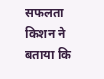सफलता
किशन ने बताया कि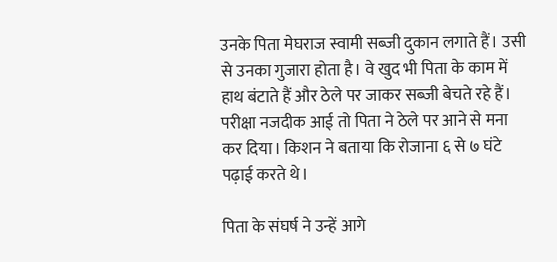उनके पिता मेघराज स्वामी सब्जी दुकान लगाते हैं। उसी से उनका गुजारा होता है। वे खुद भी पिता के काम में हाथ बंटाते हैं और ठेले पर जाकर सब्जी बेचते रहे हैं। परीक्षा नजदीक आई तो पिता ने ठेले पर आने से मना कर दिया। किशन ने बताया कि रोजाना ६ से ७ घंटे पढ़ाई करते थे।

पिता के संघर्ष ने उन्हें आगे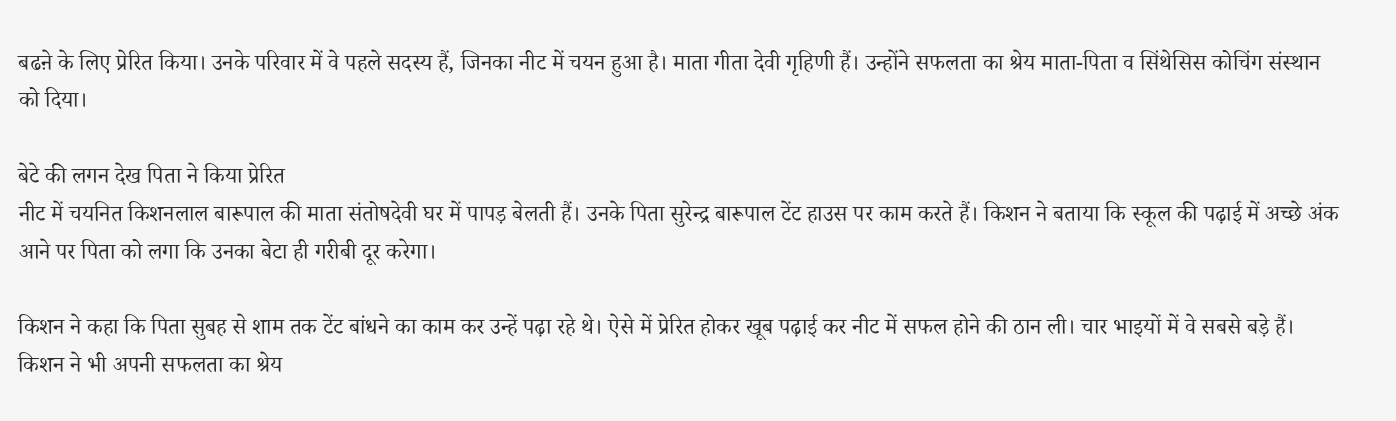बढऩे के लिए प्रेरित किया। उनके परिवार में वे पहले सदस्य हैं, जिनका नीट में चयन हुआ है। माता गीता देवी गृहिणी हैं। उन्होंने सफलता का श्रेय माता-पिता व सिंथेसिस कोचिंग संस्थान को दिया।

बेटे की लगन देख पिता ने किया प्रेरित
नीट में चयनित किशनलाल बारूपाल की माता संतोषदेवी घर में पापड़ बेलती हैं। उनके पिता सुरेन्द्र बारूपाल टेंट हाउस पर काम करते हैं। किशन ने बताया कि स्कूल की पढ़ाई में अच्छे अंक आने पर पिता को लगा कि उनका बेटा ही गरीबी दूर करेगा।

किशन ने कहा कि पिता सुबह से शाम तक टेंट बांधने का काम कर उन्हें पढ़ा रहे थे। ऐसे में प्रेरित होकर खूब पढ़ाई कर नीट में सफल होने की ठान ली। चार भाइयों में वे सबसे बड़े हैं। किशन ने भी अपनी सफलता का श्रेय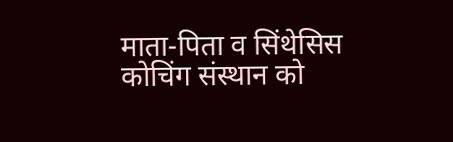माता-पिता व सिंथेसिस कोचिंग संस्थान को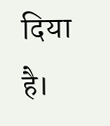दिया है।